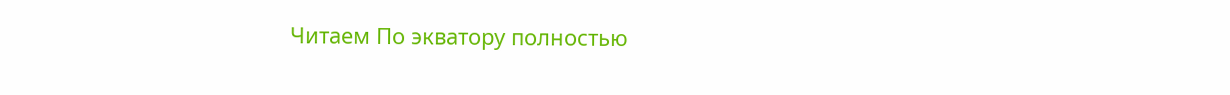Читаем По экватору полностью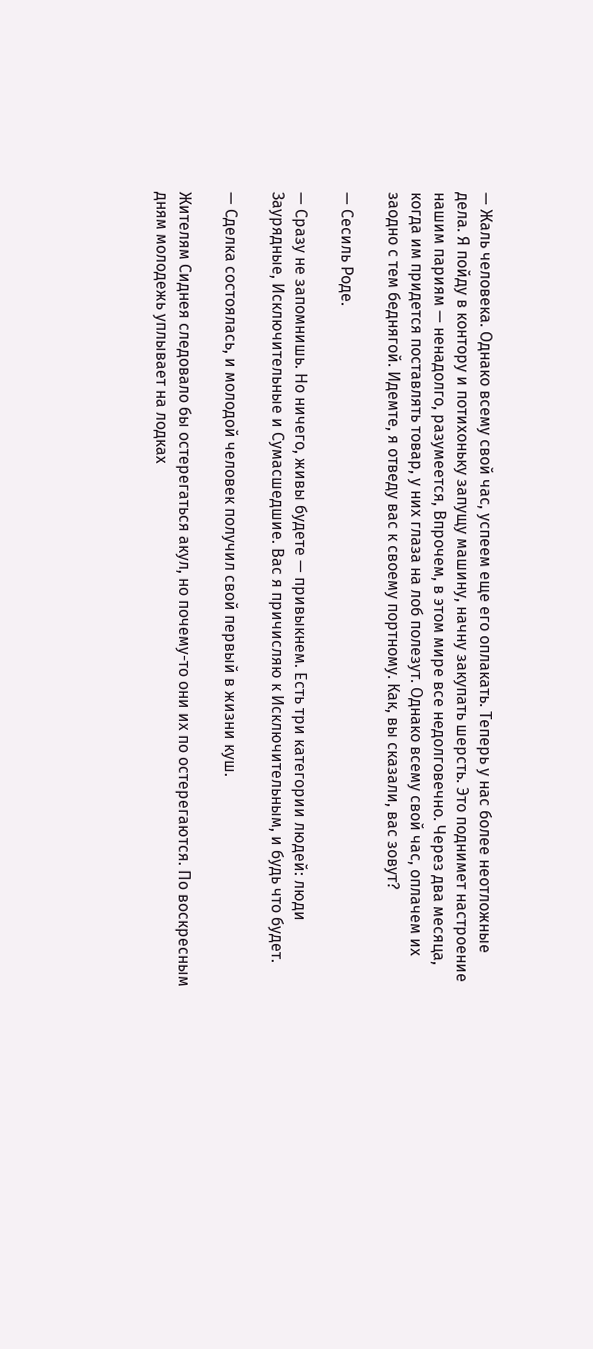— Жаль человека. Однако всему свой час, успеем еще его оплакать. Теперь у нас более неотложные дела. Я пойду в контору и потихоньку запущу машину, начну закупать шерсть. Это поднимет настроение нашим париям — ненадолго, разумеется, Впрочем, в этом мире все недолговечно. Через два месяца, когда им придется поставлять товар, у них глаза на лоб полезут. Однако всему свой час, оплачем их заодно с тем беднягой. Идемте, я отведу вас к своему портному. Как, вы сказали, вас зовут?

— Сесиль Роде.

— Сразу не запомнишь. Но ничего, живы будете — привыкнем. Есть три категории людей: люди Заурядные, Исключительные и Сумасшедшие. Вас я причисляю к Исключительным, и будь что будет.

— Сделка состоялась, и молодой человек получил свой первый в жизни куш.

Жителям Сиднея следовало бы остерегаться акул, но почему-то они их по остерегаются. По воскресным дням молодежь уплывает на лодках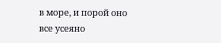в море, и порой оно все усеяно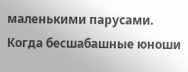маленькими парусами. Когда бесшабашные юноши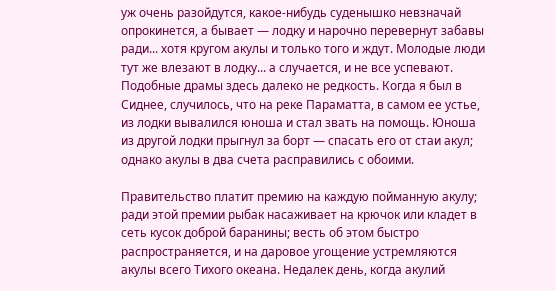уж очень разойдутся, какое-нибудь суденышко невзначай опрокинется, а бывает — лодку и нарочно перевернут забавы ради... хотя кругом акулы и только того и ждут. Молодые люди тут же влезают в лодку... а случается, и не все успевают. Подобные драмы здесь далеко не редкость. Когда я был в Сиднее, случилось, что на реке Параматта, в самом ее устье, из лодки вывалился юноша и стал звать на помощь. Юноша из другой лодки прыгнул за борт — спасать его от стаи акул; однако акулы в два счета расправились с обоими.

Правительство платит премию на каждую пойманную акулу; ради этой премии рыбак насаживает на крючок или кладет в сеть кусок доброй баранины; весть об этом быстро распространяется, и на даровое угощение устремляются акулы всего Тихого океана. Недалек день, когда акулий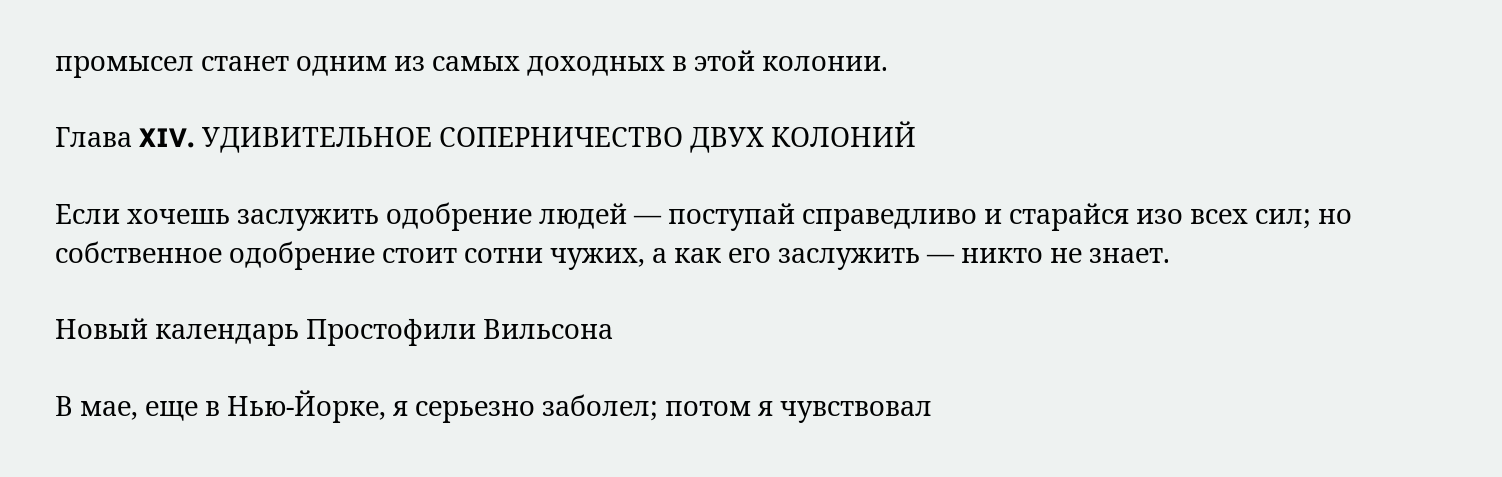промысел станет одним из самых доходных в этой колонии.

Глава XIV. УДИВИТЕЛЬНОЕ СОПЕРНИЧЕСТВО ДВУХ КОЛОНИЙ

Если хочешь заслужить одобрение людей — поступай справедливо и старайся изо всех сил; но собственное одобрение стоит сотни чужих, а как его заслужить — никто не знает.

Новый календарь Простофили Вильсона

В мае, еще в Нью-Йорке, я серьезно заболел; потом я чувствовал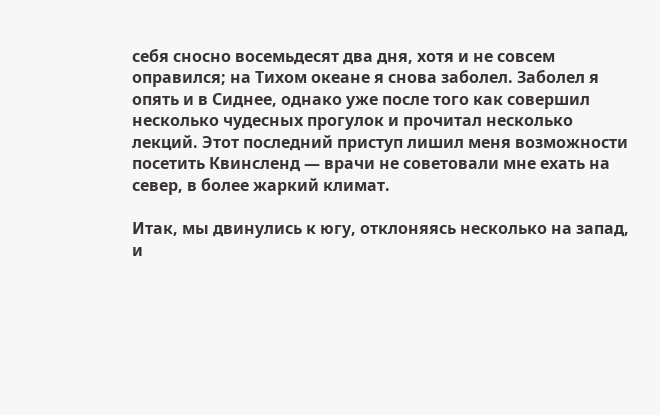себя сносно восемьдесят два дня, хотя и не совсем оправился; на Тихом океане я снова заболел. Заболел я опять и в Сиднее, однако уже после того как совершил несколько чудесных прогулок и прочитал несколько лекций. Этот последний приступ лишил меня возможности посетить Квинсленд — врачи не советовали мне ехать на север, в более жаркий климат.

Итак, мы двинулись к югу, отклоняясь несколько на запад, и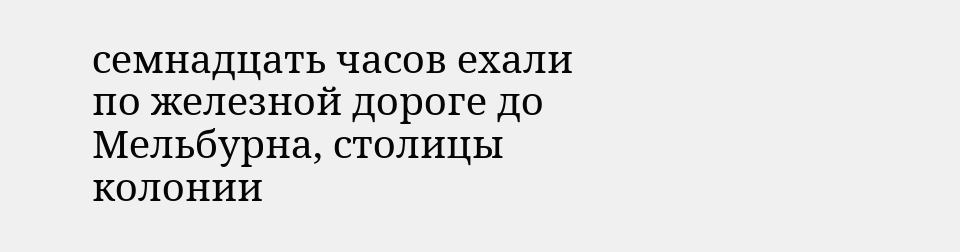семнадцать часов ехали по железной дороге до Мельбурна, столицы колонии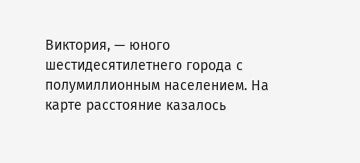Виктория, — юного шестидесятилетнего города с полумиллионным населением. На карте расстояние казалось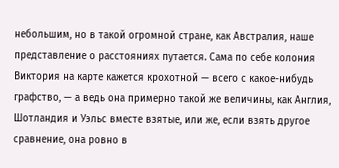небольшим, но в такой огромной стране, как Австралия, наше представление о расстояниях путается. Сама по себе колония Виктория на карте кажется крохотной — всего с какое-нибудь графство, — а ведь она примерно такой же величины, как Англия, Шотландия и Уэльс вместе взятые, или же, если взять другое сравнение, она ровно в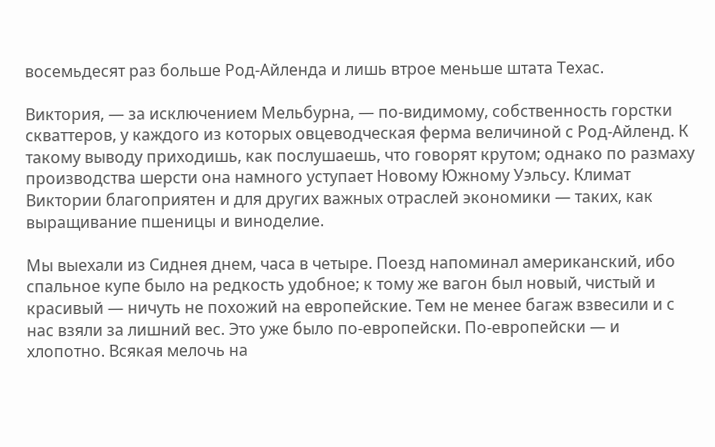восемьдесят раз больше Род-Айленда и лишь втрое меньше штата Техас.

Виктория, — за исключением Мельбурна, — по-видимому, собственность горстки скваттеров, у каждого из которых овцеводческая ферма величиной с Род-Айленд. К такому выводу приходишь, как послушаешь, что говорят крутом; однако по размаху производства шерсти она намного уступает Новому Южному Уэльсу. Климат Виктории благоприятен и для других важных отраслей экономики — таких, как выращивание пшеницы и виноделие.

Мы выехали из Сиднея днем, часа в четыре. Поезд напоминал американский, ибо спальное купе было на редкость удобное; к тому же вагон был новый, чистый и красивый — ничуть не похожий на европейские. Тем не менее багаж взвесили и с нас взяли за лишний вес. Это уже было по-европейски. По-европейски — и хлопотно. Всякая мелочь на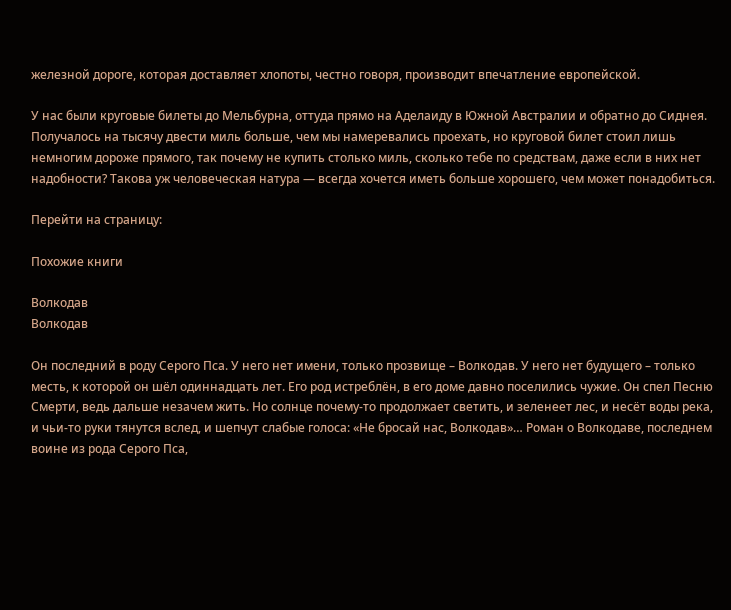железной дороге, которая доставляет хлопоты, честно говоря, производит впечатление европейской.

У нас были круговые билеты до Мельбурна, оттуда прямо на Аделаиду в Южной Австралии и обратно до Сиднея. Получалось на тысячу двести миль больше, чем мы намеревались проехать, но круговой билет стоил лишь немногим дороже прямого, так почему не купить столько миль, сколько тебе по средствам, даже если в них нет надобности? Такова уж человеческая натура — всегда хочется иметь больше хорошего, чем может понадобиться.

Перейти на страницу:

Похожие книги

Волкодав
Волкодав

Он последний в роду Серого Пса. У него нет имени, только прозвище – Волкодав. У него нет будущего – только месть, к которой он шёл одиннадцать лет. Его род истреблён, в его доме давно поселились чужие. Он спел Песню Смерти, ведь дальше незачем жить. Но солнце почему-то продолжает светить, и зеленеет лес, и несёт воды река, и чьи-то руки тянутся вслед, и шепчут слабые голоса: «Не бросай нас, Волкодав»… Роман о Волкодаве, последнем воине из рода Серого Пса,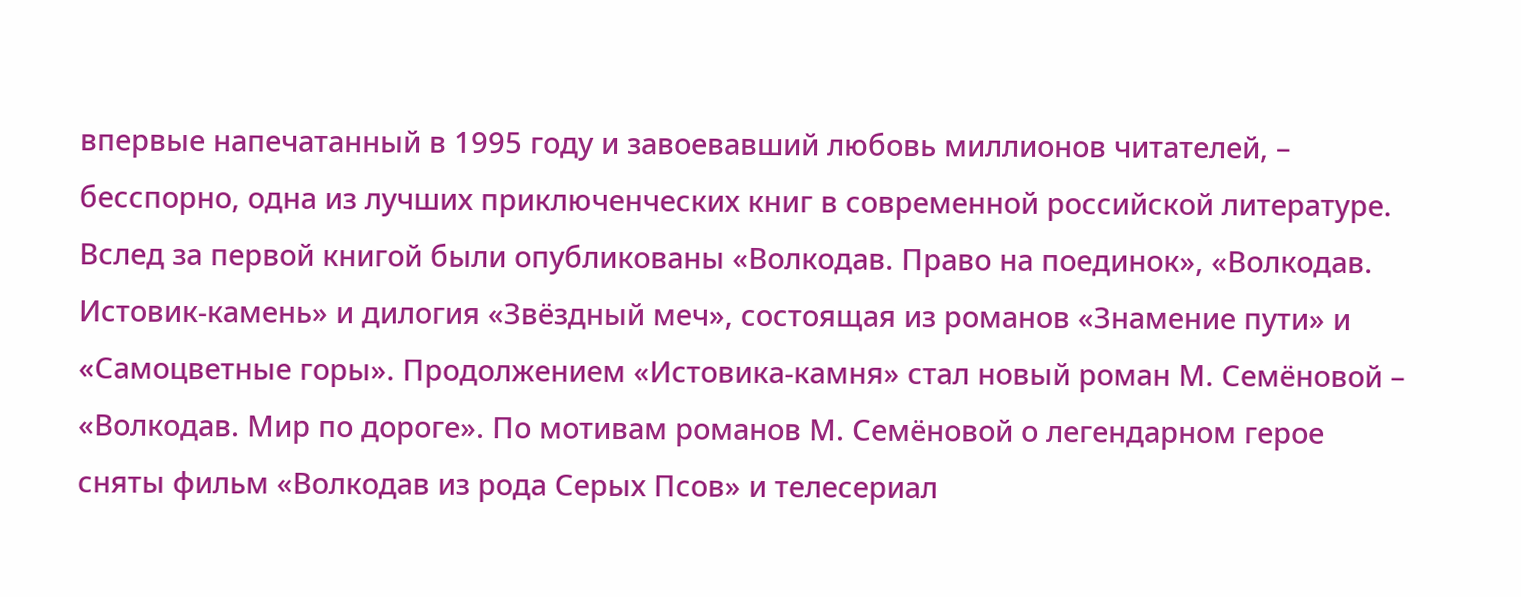впервые напечатанный в 1995 году и завоевавший любовь миллионов читателей, – бесспорно, одна из лучших приключенческих книг в современной российской литературе. Вслед за первой книгой были опубликованы «Волкодав. Право на поединок», «Волкодав. Истовик-камень» и дилогия «Звёздный меч», состоящая из романов «Знамение пути» и «Самоцветные горы». Продолжением «Истовика-камня» стал новый роман М. Семёновой – «Волкодав. Мир по дороге». По мотивам романов М. Семёновой о легендарном герое сняты фильм «Волкодав из рода Серых Псов» и телесериал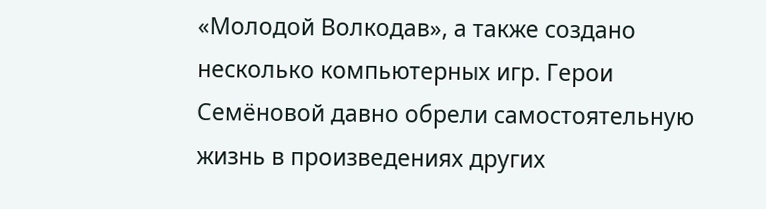«Молодой Волкодав», а также создано несколько компьютерных игр. Герои Семёновой давно обрели самостоятельную жизнь в произведениях других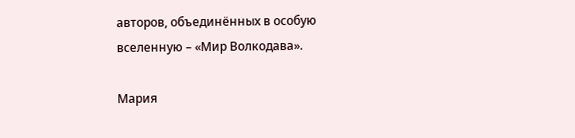авторов, объединённых в особую вселенную – «Мир Волкодава».

Мария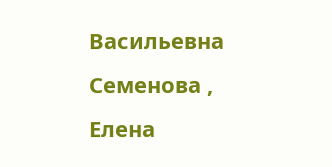Васильевна Семенова , Елена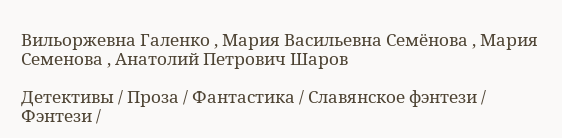Вильоржевна Галенко , Мария Васильевна Семёнова , Мария Семенова , Анатолий Петрович Шаров

Детективы / Проза / Фантастика / Славянское фэнтези / Фэнтези /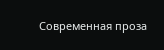Современная проза